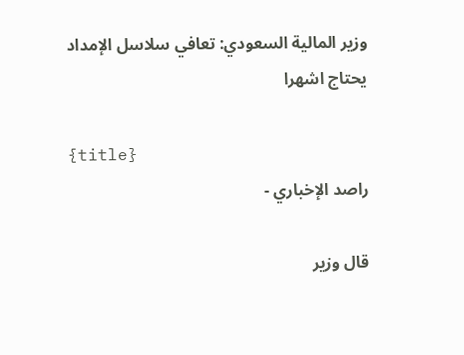وزير المالية السعودي: تعافي سلاسل الإمداد يحتاج اشهرا

{title}
راصد الإخباري -

قال وزير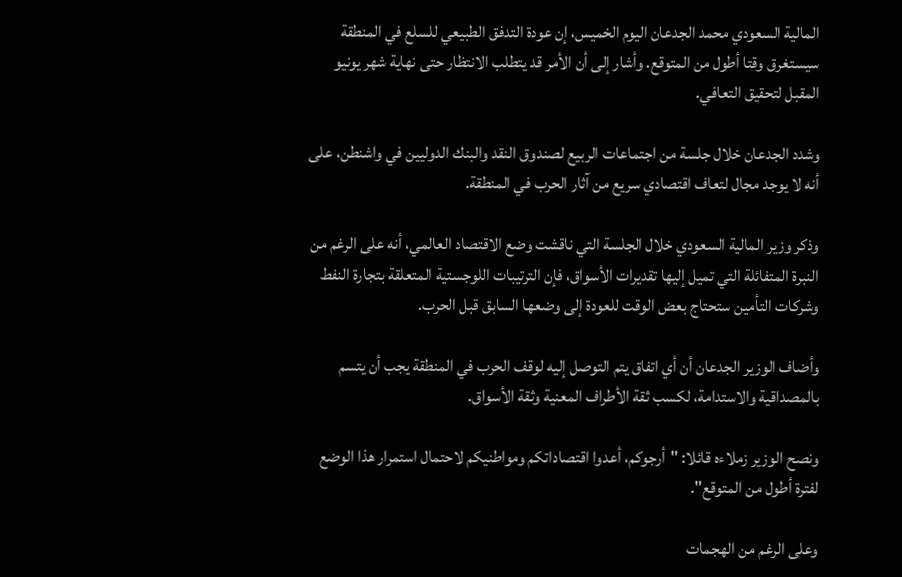المالية السعودي محمد الجدعان اليوم الخميس، إن عودة التدفق الطبيعي للسلع في المنطقة سيستغرق وقتا أطول من المتوقع. وأشار إلى أن الأمر قد يتطلب الانتظار حتى نهاية شهر يونيو المقبل لتحقيق التعافي.

وشدد الجدعان خلال جلسة من اجتماعات الربيع لصندوق النقد والبنك الدوليين في واشنطن، على أنه لا يوجد مجال لتعاف اقتصادي سريع من آثار الحرب في المنطقة.

وذكر وزير المالية السعودي خلال الجلسة التي ناقشت وضع الاقتصاد العالمي، أنه على الرغم من النبرة المتفائلة التي تميل إليها تقديرات الأسواق، فإن الترتيبات اللوجستية المتعلقة بتجارة النفط وشركات التأمين ستحتاج بعض الوقت للعودة إلى وضعها السابق قبل الحرب.

وأضاف الوزير الجدعان أن أي اتفاق يتم التوصل إليه لوقف الحرب في المنطقة يجب أن يتسم بالمصداقية والاستدامة، لكسب ثقة الأطراف المعنية وثقة الأسواق.

ونصح الوزير زملاءه قائلا: "أرجوكم، أعدوا اقتصاداتكم ومواطنيكم لاحتمال استمرار هذا الوضع لفترة أطول من المتوقع".

وعلى الرغم من الهجمات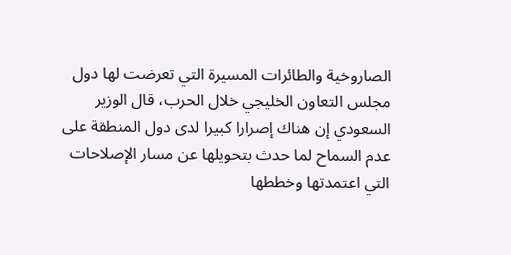الصاروخية والطائرات المسيرة التي تعرضت لها دول مجلس التعاون الخليجي خلال الحرب، قال الوزير السعودي إن هناك إصرارا كبيرا لدى دول المنطقة على عدم السماح لما حدث بتحويلها عن مسار الإصلاحات التي اعتمدتها وخططها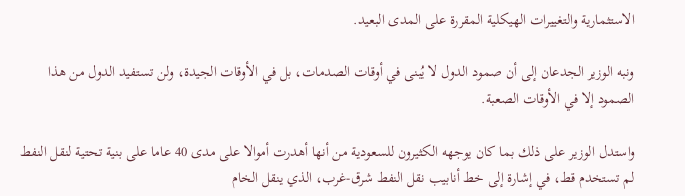الاستثمارية والتغييرات الهيكلية المقررة على المدى البعيد.

ونبه الوزير الجدعان إلى أن صمود الدول لا يُبنى في أوقات الصدمات، بل في الأوقات الجيدة، ولن تستفيد الدول من هذا الصمود إلا في الأوقات الصعبة.

واستدل الوزير على ذلك بما كان يوجهه الكثيرون للسعودية من أنها أهدرت أموالا على مدى 40 عاما على بنية تحتية لنقل النفط لم تستخدم قط، في إشارة إلى خط أنابيب نقل النفط شرق-غرب، الذي ينقل الخام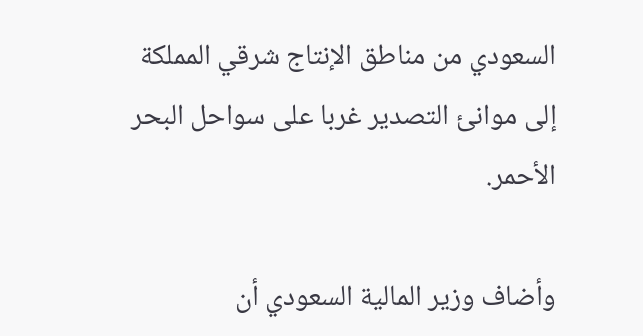السعودي من مناطق الإنتاج شرقي المملكة إلى موانئ التصدير غربا على سواحل البحر الأحمر.

وأضاف وزير المالية السعودي أن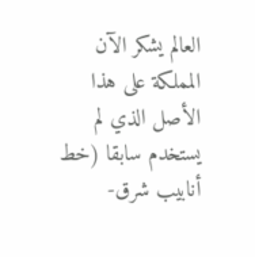العالم يشكر الآن المملكة على هذا الأصل الذي لم يستخدم سابقا (خط أنابيب شرق-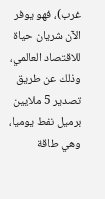غرب)، فهو يوفر الآن شريان حياة للاقتصاد العالمي، وذلك عن طريق تصدير 5 ملايين برميل نفط يوميا، وهي طاقة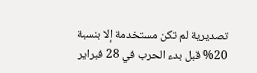تصديرية لم تكن مستخدمة إلا بنسبة 20% قبل بدء الحرب في 28 فبراير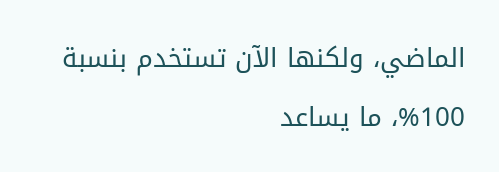الماضي، ولكنها الآن تستخدم بنسبة 100%، ما يساعد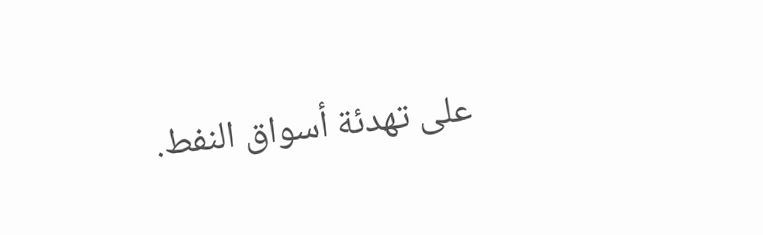على تهدئة أسواق النفط.